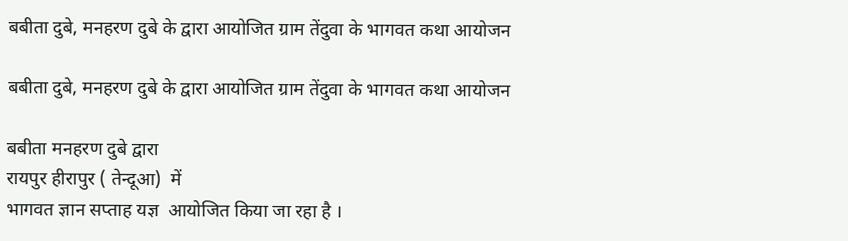बबीता दुबे, मनहरण दुबे के द्वारा आयोजित ग्राम तेंदुवा के भागवत कथा आयोजन

बबीता दुबे, मनहरण दुबे के द्वारा आयोजित ग्राम तेंदुवा के भागवत कथा आयोजन

बबीता मनहरण दुबे द्वारा
रायपुर हीरापुर ( तेन्दूआ)  में
भागवत ज्ञान सप्ताह यज्ञ  आयोजित किया जा रहा है ।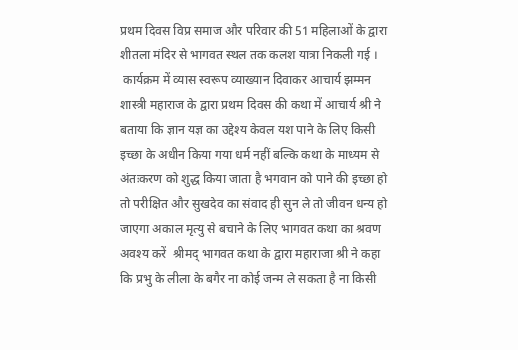प्रथम दिवस विप्र समाज और परिवार की 51 महिलाओं के द्वारा शीतला मंदिर से भागवत स्थल तक कलश यात्रा निकली गई ।
 कार्यक्रम में व्यास स्वरूप व्याख्यान दिवाकर आचार्य झम्मन शास्त्री महाराज के द्वारा प्रथम दिवस की कथा में आचार्य श्री ने बताया कि ज्ञान यज्ञ का उद्देश्य केवल यश पाने के लिए किसी इच्छा के अधीन किया गया धर्म नहीं बल्कि कथा के माध्यम से अंतःकरण को शुद्ध किया जाता है भगवान को पाने की इच्छा हो तो परीक्षित और सुखदेव का संवाद ही सुन ले तो जीवन धन्य हो जाएगा अकाल मृत्यु से बचाने के लिए भागवत कथा का श्रवण अवश्य करें  श्रीमद् भागवत कथा के द्वारा महाराजा श्री ने कहा कि प्रभु के लीला के बगैर ना कोई जन्म ले सकता है ना किसी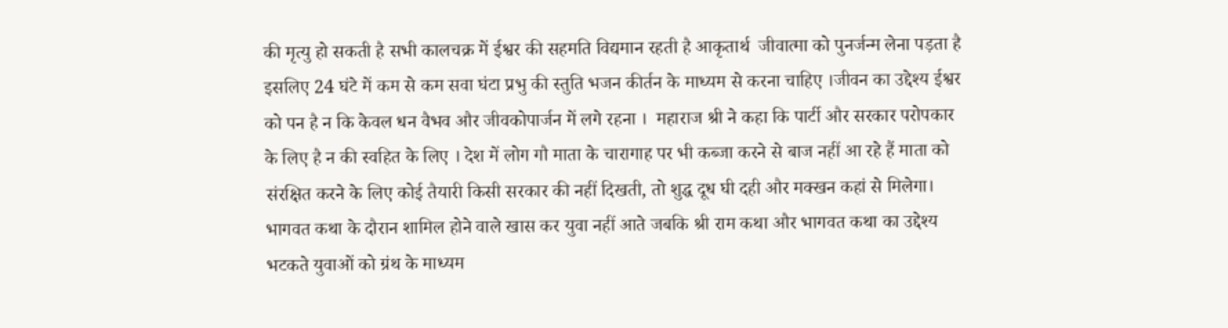की मृत्यु हो सकती है सभी कालचक्र में ईश्वर की सहमति विद्यमान रहती है आकृतार्थ  जीवात्मा को पुनर्जन्म लेना पड़ता है इसलिए 24 घंटे में कम से कम सवा घंटा प्रभु की स्तुति भजन कीर्तन के माध्यम से करना चाहिए ।जीवन का उद्देश्य ईश्वर को पन है न कि केवल धन वैभव और जीवकोपार्जन में लगे रहना ।  महाराज श्री ने कहा कि पार्टी और सरकार परोपकार के लिए है न की स्वहित के लिए । देश में लोग गौ माता के चारागाह पर भी कब्जा करने से बाज नहीं आ रहे हैं माता को संरक्षित करने के लिए कोई तैयारी किसी सरकार की नहीं दिखती, तो शुद्ध दूध घी दही और मक्खन कहां से मिलेगा। भागवत कथा के दौरान शामिल होने वाले खास कर युवा नहीं आते जबकि श्री राम कथा और भागवत कथा का उद्देश्य  भटकते युवाओं को ग्रंथ के माध्यम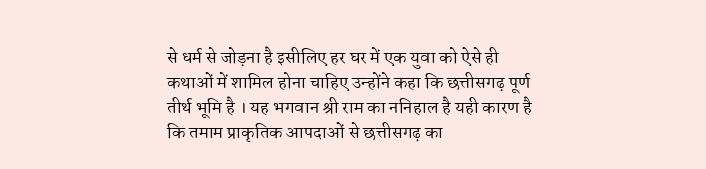से धर्म से जोड़ना है इसीलिए हर घर में एक युवा को ऐसे ही कथाओं में शामिल होना चाहिए उन्होंने कहा कि छत्तीसगढ़ पूर्ण तीर्थ भूमि है । यह भगवान श्री राम का ननिहाल है यही कारण है कि तमाम प्राकृतिक आपदाओं से छत्तीसगढ़ का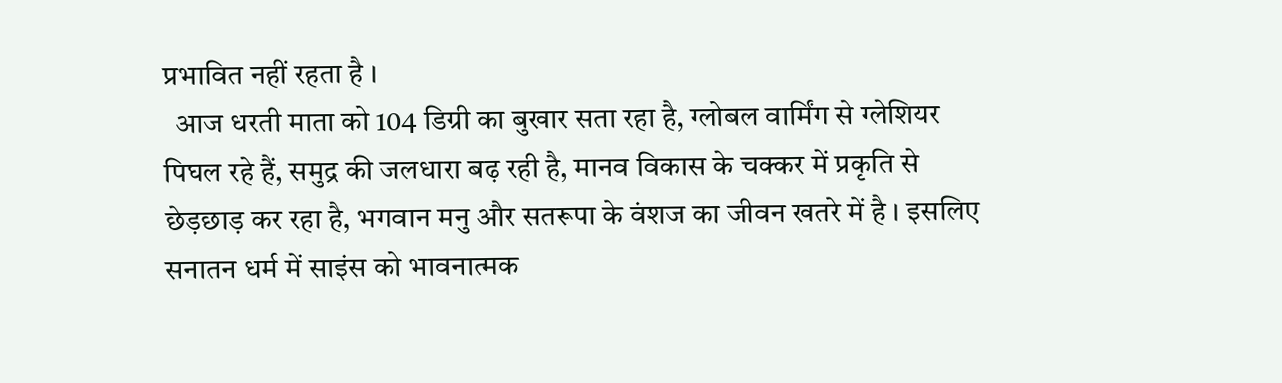प्रभावित नहीं रहता है ।
  आज धरती माता को 104 डिग्री का बुखार सता रहा है, ग्लोबल वार्मिंग से ग्लेशियर पिघल रहे हैं, समुद्र की जलधारा बढ़ रही है, मानव विकास के चक्कर में प्रकृति से छेड़छाड़ कर रहा है, भगवान मनु और सतरूपा के वंशज का जीवन खतरे में है । इसलिए सनातन धर्म में साइंस को भावनात्मक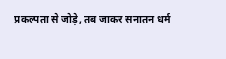प्रकल्पता से जोड़े, तब जाकर सनातन धर्म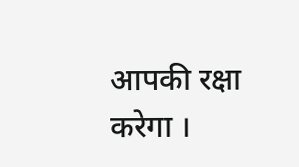आपकी रक्षा करेगा ।